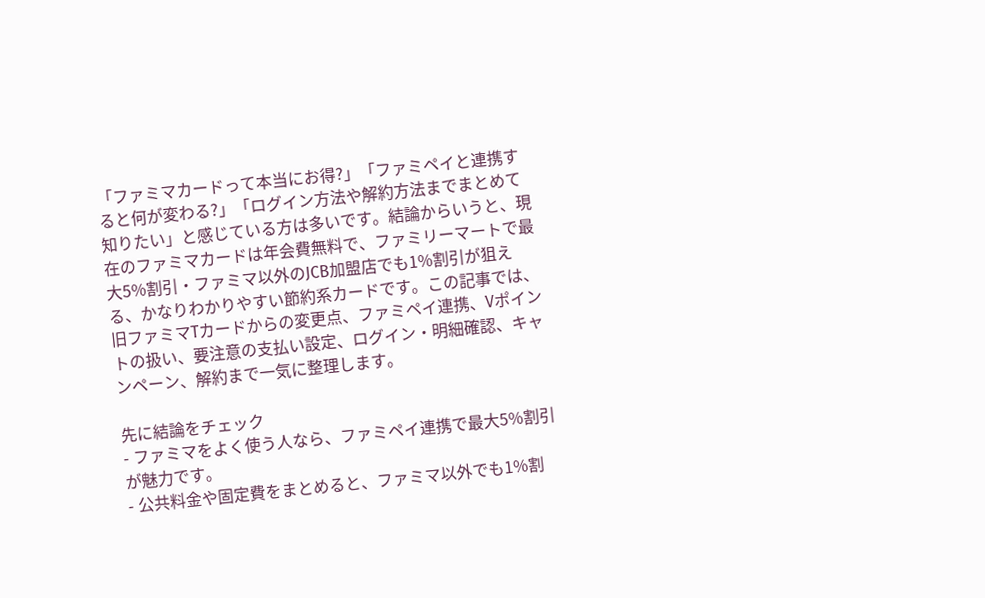「ファミマカードって本当にお得?」「ファミペイと連携すると何が変わる?」「ログイン方法や解約方法までまとめて知りたい」と感じている方は多いです。結論からいうと、現在のファミマカードは年会費無料で、ファミリーマートで最大5%割引・ファミマ以外のJCB加盟店でも1%割引が狙える、かなりわかりやすい節約系カードです。この記事では、旧ファミマTカードからの変更点、ファミペイ連携、Vポイントの扱い、要注意の支払い設定、ログイン・明細確認、キャンペーン、解約まで一気に整理します。

先に結論をチェック
- ファミマをよく使う人なら、ファミペイ連携で最大5%割引が魅力です。
- 公共料金や固定費をまとめると、ファミマ以外でも1%割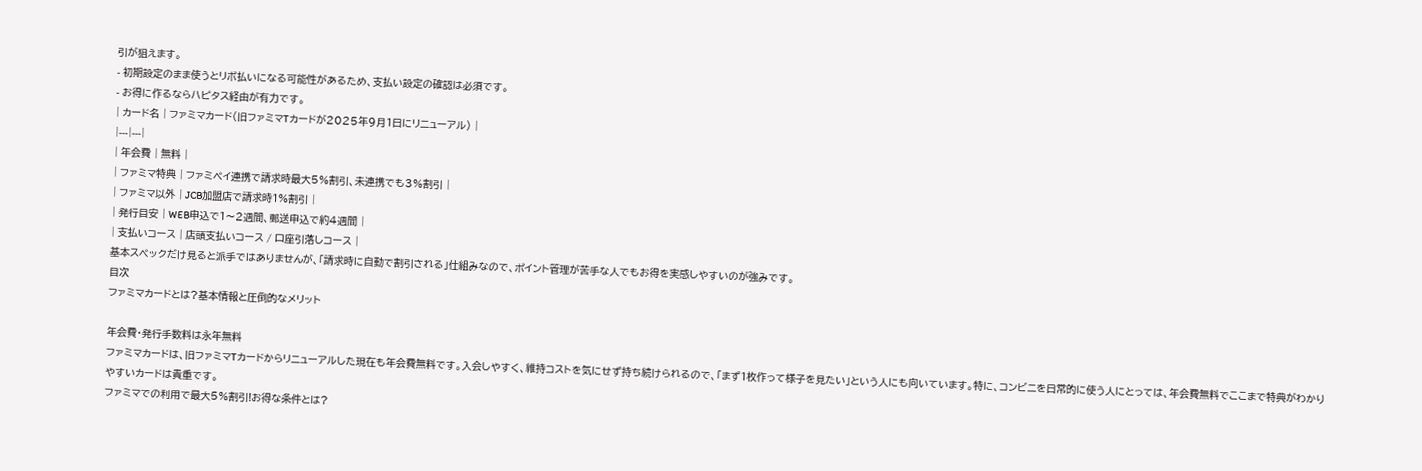引が狙えます。
- 初期設定のまま使うとリボ払いになる可能性があるため、支払い設定の確認は必須です。
- お得に作るならハピタス経由が有力です。
| カード名 | ファミマカード(旧ファミマTカードが2025年9月1日にリニューアル) |
|---|---|
| 年会費 | 無料 |
| ファミマ特典 | ファミペイ連携で請求時最大5%割引、未連携でも3%割引 |
| ファミマ以外 | JCB加盟店で請求時1%割引 |
| 発行目安 | WEB申込で1〜2週間、郵送申込で約4週間 |
| 支払いコース | 店頭支払いコース / 口座引落しコース |
基本スペックだけ見ると派手ではありませんが、「請求時に自動で割引される」仕組みなので、ポイント管理が苦手な人でもお得を実感しやすいのが強みです。
目次
ファミマカードとは?基本情報と圧倒的なメリット

年会費・発行手数料は永年無料
ファミマカードは、旧ファミマTカードからリニューアルした現在も年会費無料です。入会しやすく、維持コストを気にせず持ち続けられるので、「まず1枚作って様子を見たい」という人にも向いています。特に、コンビニを日常的に使う人にとっては、年会費無料でここまで特典がわかりやすいカードは貴重です。
ファミマでの利用で最大5%割引!お得な条件とは?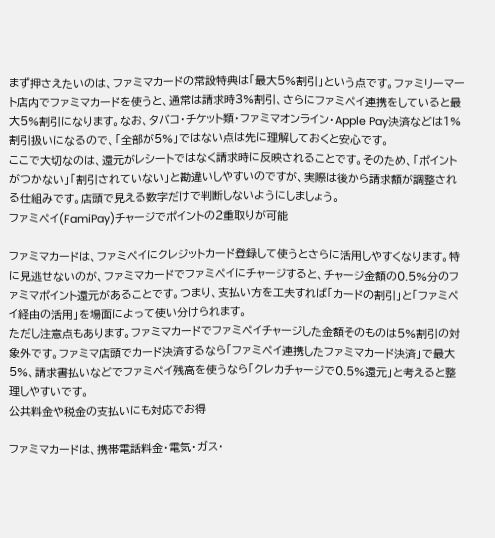まず押さえたいのは、ファミマカードの常設特典は「最大5%割引」という点です。ファミリーマート店内でファミマカードを使うと、通常は請求時3%割引、さらにファミペイ連携をしていると最大5%割引になります。なお、タバコ・チケット類・ファミマオンライン・Apple Pay決済などは1%割引扱いになるので、「全部が5%」ではない点は先に理解しておくと安心です。
ここで大切なのは、還元がレシートではなく請求時に反映されることです。そのため、「ポイントがつかない」「割引されていない」と勘違いしやすいのですが、実際は後から請求額が調整される仕組みです。店頭で見える数字だけで判断しないようにしましょう。
ファミペイ(FamiPay)チャージでポイントの2重取りが可能

ファミマカードは、ファミペイにクレジットカード登録して使うとさらに活用しやすくなります。特に見逃せないのが、ファミマカードでファミペイにチャージすると、チャージ金額の0.5%分のファミマポイント還元があることです。つまり、支払い方を工夫すれば「カードの割引」と「ファミペイ経由の活用」を場面によって使い分けられます。
ただし注意点もあります。ファミマカードでファミペイチャージした金額そのものは5%割引の対象外です。ファミマ店頭でカード決済するなら「ファミペイ連携したファミマカード決済」で最大5%、請求書払いなどでファミペイ残高を使うなら「クレカチャージで0.5%還元」と考えると整理しやすいです。
公共料金や税金の支払いにも対応でお得

ファミマカードは、携帯電話料金・電気・ガス・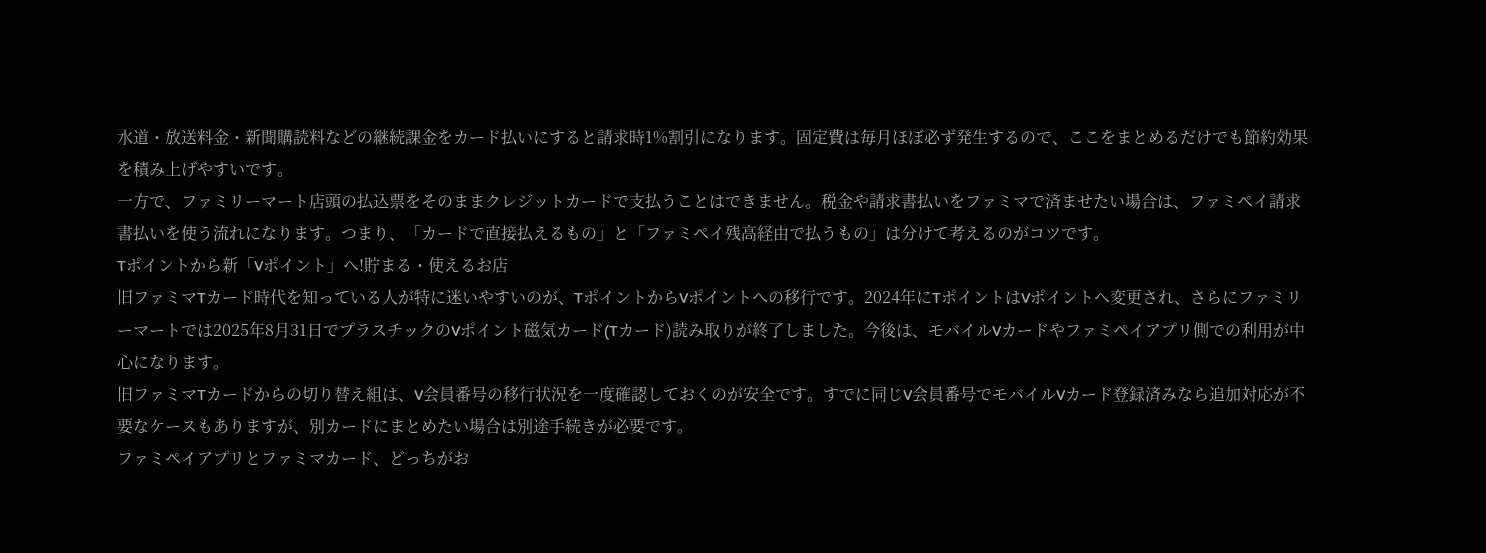水道・放送料金・新聞購読料などの継続課金をカード払いにすると請求時1%割引になります。固定費は毎月ほぼ必ず発生するので、ここをまとめるだけでも節約効果を積み上げやすいです。
一方で、ファミリーマート店頭の払込票をそのままクレジットカードで支払うことはできません。税金や請求書払いをファミマで済ませたい場合は、ファミペイ請求書払いを使う流れになります。つまり、「カードで直接払えるもの」と「ファミペイ残高経由で払うもの」は分けて考えるのがコツです。
Tポイントから新「Vポイント」へ!貯まる・使えるお店
旧ファミマTカード時代を知っている人が特に迷いやすいのが、TポイントからVポイントへの移行です。2024年にTポイントはVポイントへ変更され、さらにファミリーマートでは2025年8月31日でプラスチックのVポイント磁気カード(Tカード)読み取りが終了しました。今後は、モバイルVカードやファミペイアプリ側での利用が中心になります。
旧ファミマTカードからの切り替え組は、V会員番号の移行状況を一度確認しておくのが安全です。すでに同じV会員番号でモバイルVカード登録済みなら追加対応が不要なケースもありますが、別カードにまとめたい場合は別途手続きが必要です。
ファミペイアプリとファミマカード、どっちがお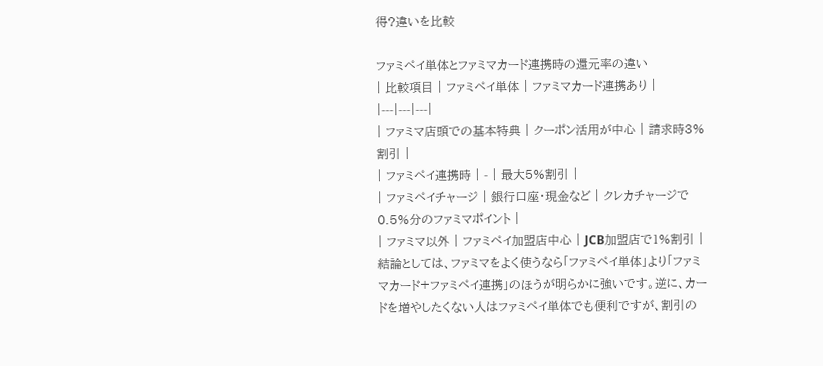得?違いを比較

ファミペイ単体とファミマカード連携時の還元率の違い
| 比較項目 | ファミペイ単体 | ファミマカード連携あり |
|---|---|---|
| ファミマ店頭での基本特典 | クーポン活用が中心 | 請求時3%割引 |
| ファミペイ連携時 | - | 最大5%割引 |
| ファミペイチャージ | 銀行口座・現金など | クレカチャージで0.5%分のファミマポイント |
| ファミマ以外 | ファミペイ加盟店中心 | JCB加盟店で1%割引 |
結論としては、ファミマをよく使うなら「ファミペイ単体」より「ファミマカード+ファミペイ連携」のほうが明らかに強いです。逆に、カードを増やしたくない人はファミペイ単体でも便利ですが、割引の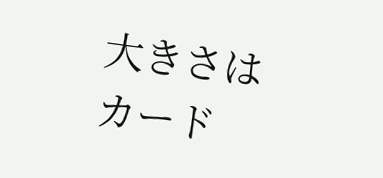大きさはカード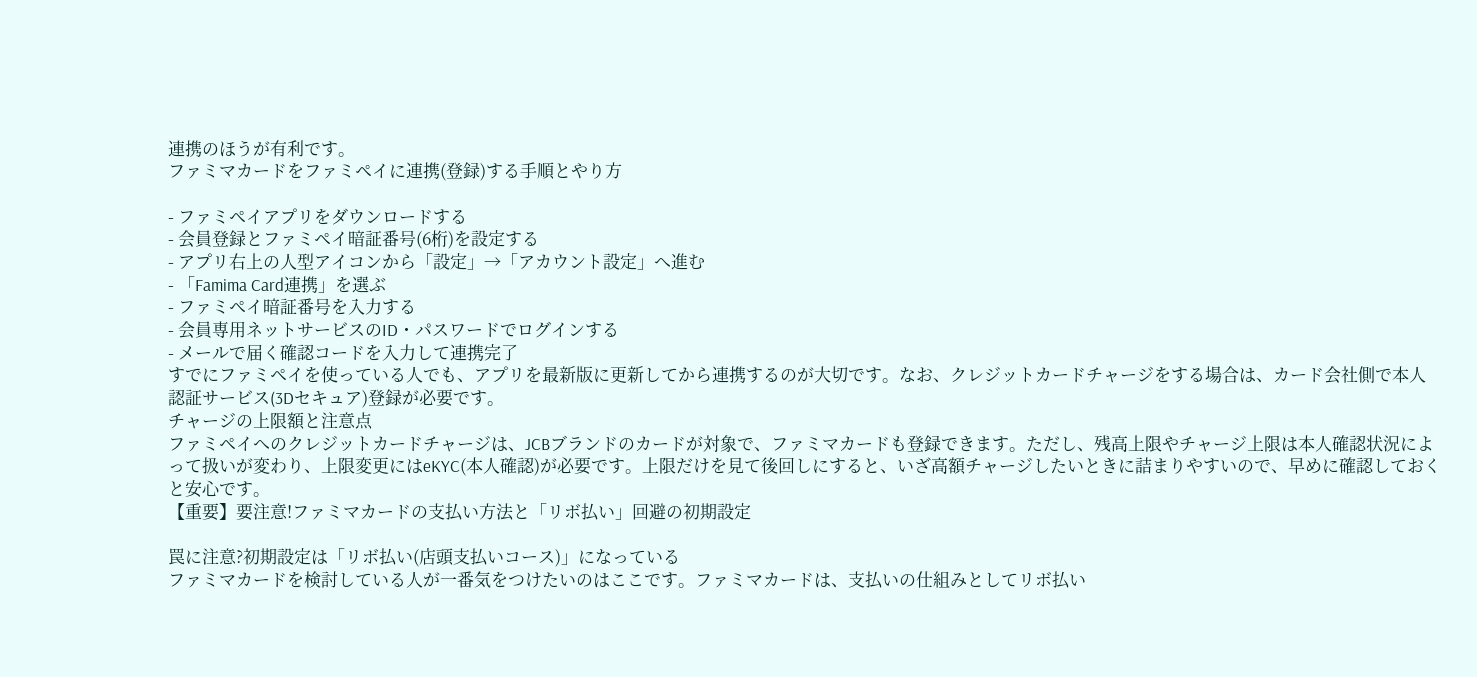連携のほうが有利です。
ファミマカードをファミペイに連携(登録)する手順とやり方

- ファミペイアプリをダウンロードする
- 会員登録とファミペイ暗証番号(6桁)を設定する
- アプリ右上の人型アイコンから「設定」→「アカウント設定」へ進む
- 「Famima Card連携」を選ぶ
- ファミペイ暗証番号を入力する
- 会員専用ネットサービスのID・パスワードでログインする
- メールで届く確認コードを入力して連携完了
すでにファミペイを使っている人でも、アプリを最新版に更新してから連携するのが大切です。なお、クレジットカードチャージをする場合は、カード会社側で本人認証サービス(3Dセキュア)登録が必要です。
チャージの上限額と注意点
ファミペイへのクレジットカードチャージは、JCBブランドのカードが対象で、ファミマカードも登録できます。ただし、残高上限やチャージ上限は本人確認状況によって扱いが変わり、上限変更にはeKYC(本人確認)が必要です。上限だけを見て後回しにすると、いざ高額チャージしたいときに詰まりやすいので、早めに確認しておくと安心です。
【重要】要注意!ファミマカードの支払い方法と「リボ払い」回避の初期設定

罠に注意?初期設定は「リボ払い(店頭支払いコース)」になっている
ファミマカードを検討している人が一番気をつけたいのはここです。ファミマカードは、支払いの仕組みとしてリボ払い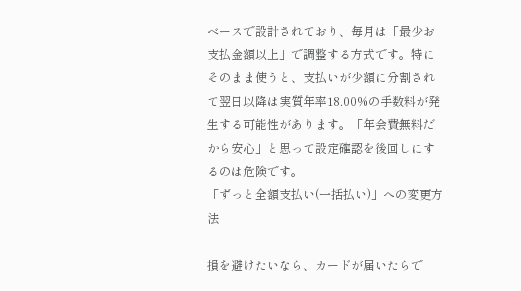ベースで設計されており、毎月は「最少お支払金額以上」で調整する方式です。特にそのまま使うと、支払いが少額に分割されて翌日以降は実質年率18.00%の手数料が発生する可能性があります。「年会費無料だから安心」と思って設定確認を後回しにするのは危険です。
「ずっと全額支払い(一括払い)」への変更方法

損を避けたいなら、カードが届いたらで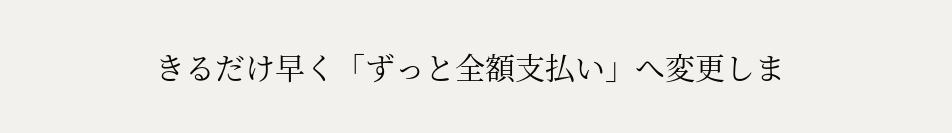きるだけ早く「ずっと全額支払い」へ変更しま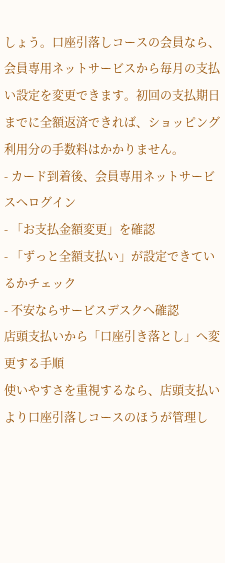しょう。口座引落しコースの会員なら、会員専用ネットサービスから毎月の支払い設定を変更できます。初回の支払期日までに全額返済できれば、ショッピング利用分の手数料はかかりません。
- カード到着後、会員専用ネットサービスへログイン
- 「お支払金額変更」を確認
- 「ずっと全額支払い」が設定できているかチェック
- 不安ならサービスデスクへ確認
店頭支払いから「口座引き落とし」へ変更する手順
使いやすさを重視するなら、店頭支払いより口座引落しコースのほうが管理し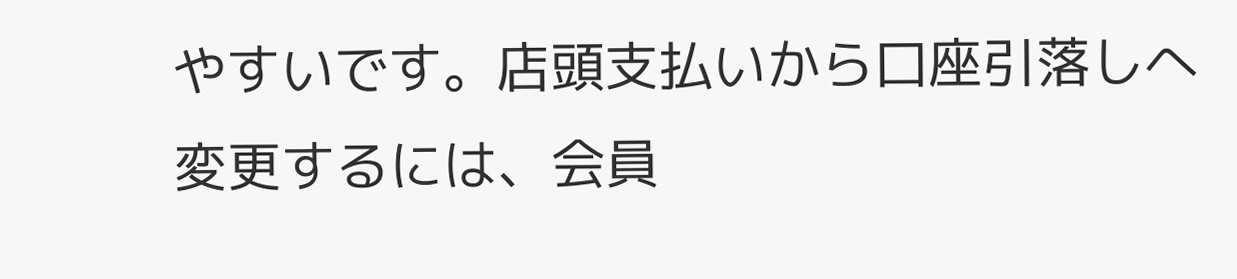やすいです。店頭支払いから口座引落しへ変更するには、会員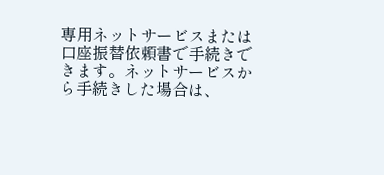専用ネットサービスまたは口座振替依頼書で手続きできます。ネットサービスから手続きした場合は、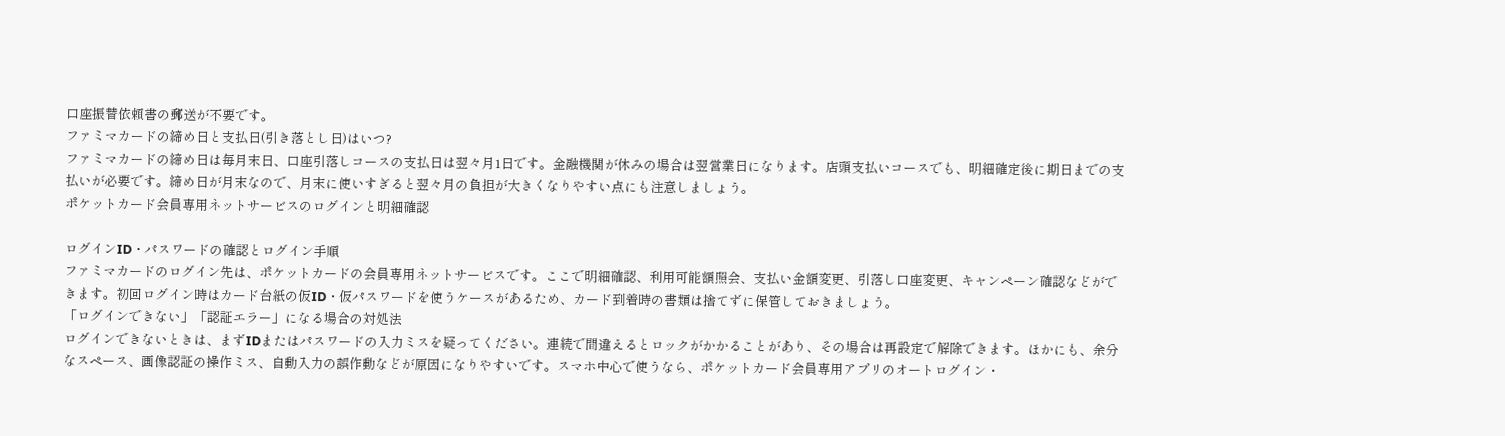口座振替依頼書の郵送が不要です。
ファミマカードの締め日と支払日(引き落とし日)はいつ?
ファミマカードの締め日は毎月末日、口座引落しコースの支払日は翌々月1日です。金融機関が休みの場合は翌営業日になります。店頭支払いコースでも、明細確定後に期日までの支払いが必要です。締め日が月末なので、月末に使いすぎると翌々月の負担が大きくなりやすい点にも注意しましょう。
ポケットカード会員専用ネットサービスのログインと明細確認

ログインID・パスワードの確認とログイン手順
ファミマカードのログイン先は、ポケットカードの会員専用ネットサービスです。ここで明細確認、利用可能額照会、支払い金額変更、引落し口座変更、キャンペーン確認などができます。初回ログイン時はカード台紙の仮ID・仮パスワードを使うケースがあるため、カード到着時の書類は捨てずに保管しておきましょう。
「ログインできない」「認証エラー」になる場合の対処法
ログインできないときは、まずIDまたはパスワードの入力ミスを疑ってください。連続で間違えるとロックがかかることがあり、その場合は再設定で解除できます。ほかにも、余分なスペース、画像認証の操作ミス、自動入力の誤作動などが原因になりやすいです。スマホ中心で使うなら、ポケットカード会員専用アプリのオートログイン・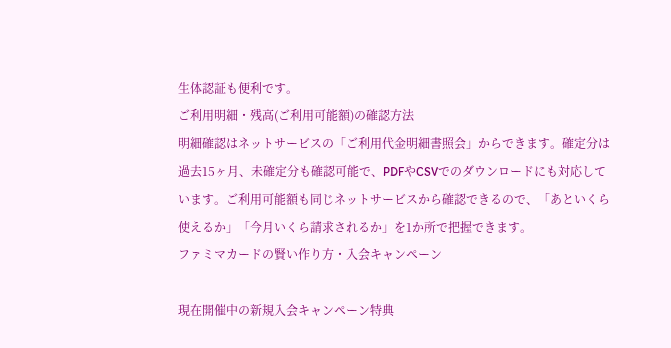生体認証も便利です。
ご利用明細・残高(ご利用可能額)の確認方法
明細確認はネットサービスの「ご利用代金明細書照会」からできます。確定分は過去15ヶ月、未確定分も確認可能で、PDFやCSVでのダウンロードにも対応しています。ご利用可能額も同じネットサービスから確認できるので、「あといくら使えるか」「今月いくら請求されるか」を1か所で把握できます。
ファミマカードの賢い作り方・入会キャンペーン

現在開催中の新規入会キャンペーン特典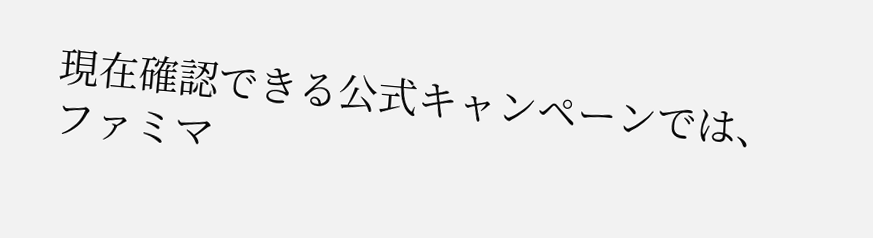現在確認できる公式キャンペーンでは、ファミマ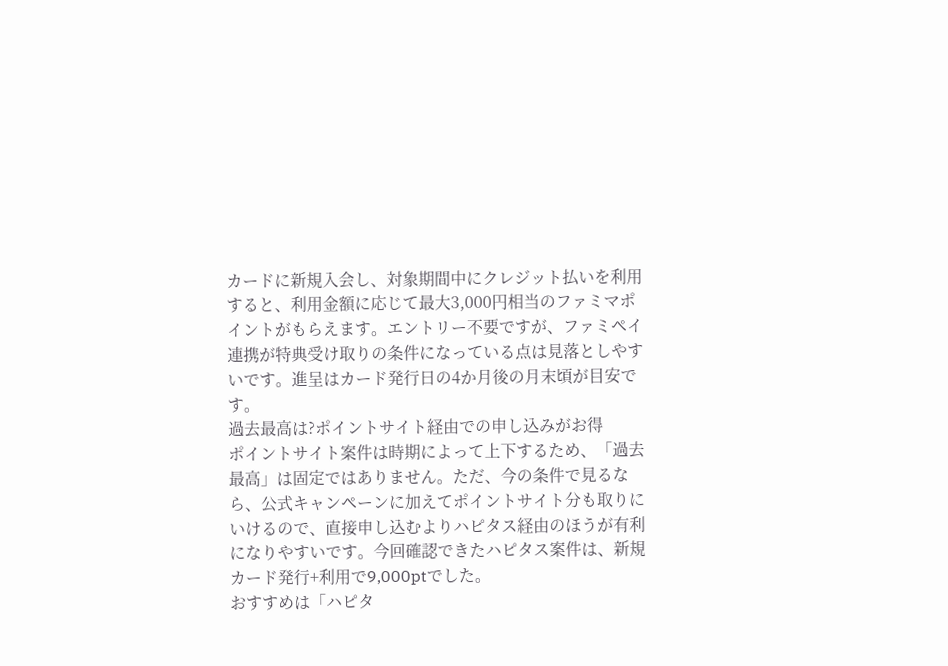カードに新規入会し、対象期間中にクレジット払いを利用すると、利用金額に応じて最大3,000円相当のファミマポイントがもらえます。エントリー不要ですが、ファミペイ連携が特典受け取りの条件になっている点は見落としやすいです。進呈はカード発行日の4か月後の月末頃が目安です。
過去最高は?ポイントサイト経由での申し込みがお得
ポイントサイト案件は時期によって上下するため、「過去最高」は固定ではありません。ただ、今の条件で見るなら、公式キャンペーンに加えてポイントサイト分も取りにいけるので、直接申し込むよりハピタス経由のほうが有利になりやすいです。今回確認できたハピタス案件は、新規カード発行+利用で9,000ptでした。
おすすめは「ハピタ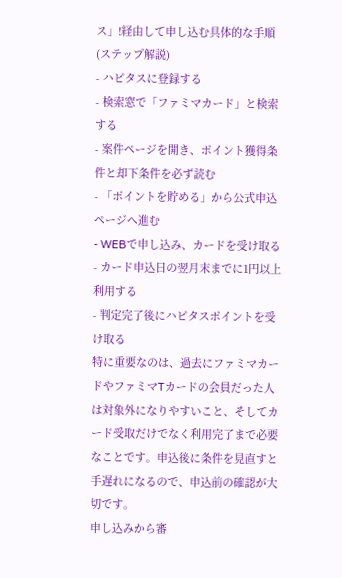ス」!経由して申し込む具体的な手順(ステップ解説)
- ハピタスに登録する
- 検索窓で「ファミマカード」と検索する
- 案件ページを開き、ポイント獲得条件と却下条件を必ず読む
- 「ポイントを貯める」から公式申込ページへ進む
- WEBで申し込み、カードを受け取る
- カード申込日の翌月末までに1円以上利用する
- 判定完了後にハピタスポイントを受け取る
特に重要なのは、過去にファミマカードやファミマTカードの会員だった人は対象外になりやすいこと、そしてカード受取だけでなく利用完了まで必要なことです。申込後に条件を見直すと手遅れになるので、申込前の確認が大切です。
申し込みから審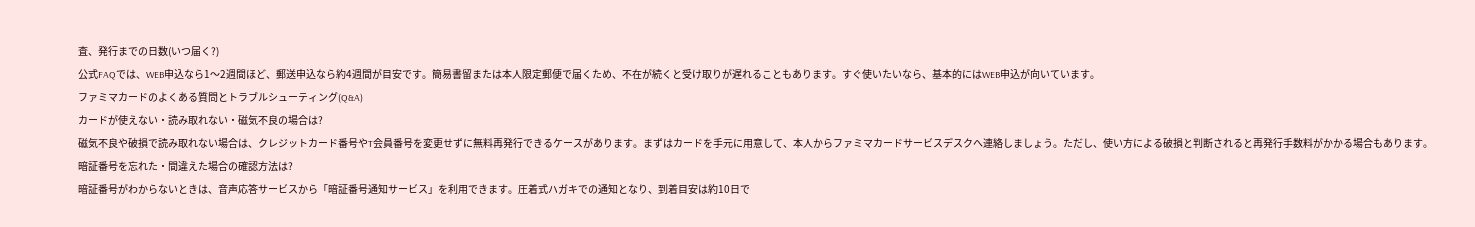査、発行までの日数(いつ届く?)
公式FAQでは、WEB申込なら1〜2週間ほど、郵送申込なら約4週間が目安です。簡易書留または本人限定郵便で届くため、不在が続くと受け取りが遅れることもあります。すぐ使いたいなら、基本的にはWEB申込が向いています。
ファミマカードのよくある質問とトラブルシューティング(Q&A)
カードが使えない・読み取れない・磁気不良の場合は?
磁気不良や破損で読み取れない場合は、クレジットカード番号やT会員番号を変更せずに無料再発行できるケースがあります。まずはカードを手元に用意して、本人からファミマカードサービスデスクへ連絡しましょう。ただし、使い方による破損と判断されると再発行手数料がかかる場合もあります。
暗証番号を忘れた・間違えた場合の確認方法は?
暗証番号がわからないときは、音声応答サービスから「暗証番号通知サービス」を利用できます。圧着式ハガキでの通知となり、到着目安は約10日で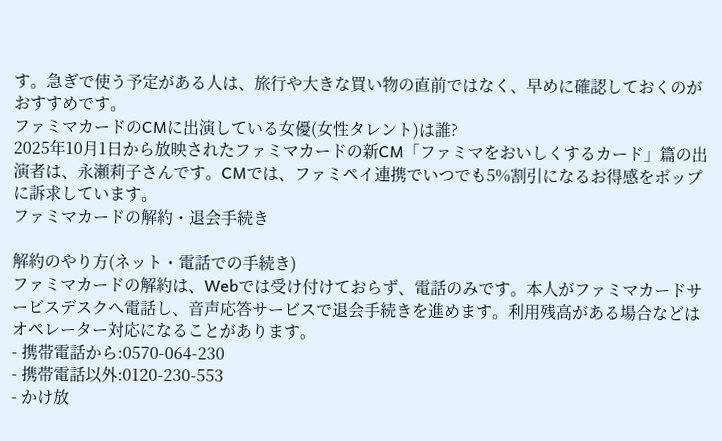す。急ぎで使う予定がある人は、旅行や大きな買い物の直前ではなく、早めに確認しておくのがおすすめです。
ファミマカードのCMに出演している女優(女性タレント)は誰?
2025年10月1日から放映されたファミマカードの新CM「ファミマをおいしくするカード」篇の出演者は、永瀬莉子さんです。CMでは、ファミペイ連携でいつでも5%割引になるお得感をポップに訴求しています。
ファミマカードの解約・退会手続き

解約のやり方(ネット・電話での手続き)
ファミマカードの解約は、Webでは受け付けておらず、電話のみです。本人がファミマカードサービスデスクへ電話し、音声応答サービスで退会手続きを進めます。利用残高がある場合などはオペレーター対応になることがあります。
- 携帯電話から:0570-064-230
- 携帯電話以外:0120-230-553
- かけ放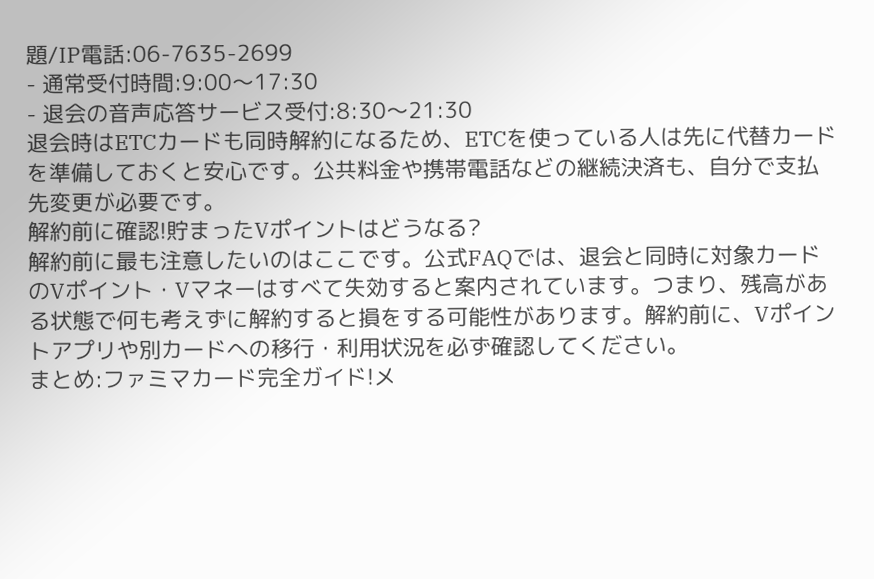題/IP電話:06-7635-2699
- 通常受付時間:9:00〜17:30
- 退会の音声応答サービス受付:8:30〜21:30
退会時はETCカードも同時解約になるため、ETCを使っている人は先に代替カードを準備しておくと安心です。公共料金や携帯電話などの継続決済も、自分で支払先変更が必要です。
解約前に確認!貯まったVポイントはどうなる?
解約前に最も注意したいのはここです。公式FAQでは、退会と同時に対象カードのVポイント・Vマネーはすべて失効すると案内されています。つまり、残高がある状態で何も考えずに解約すると損をする可能性があります。解約前に、Vポイントアプリや別カードへの移行・利用状況を必ず確認してください。
まとめ:ファミマカード完全ガイド!メ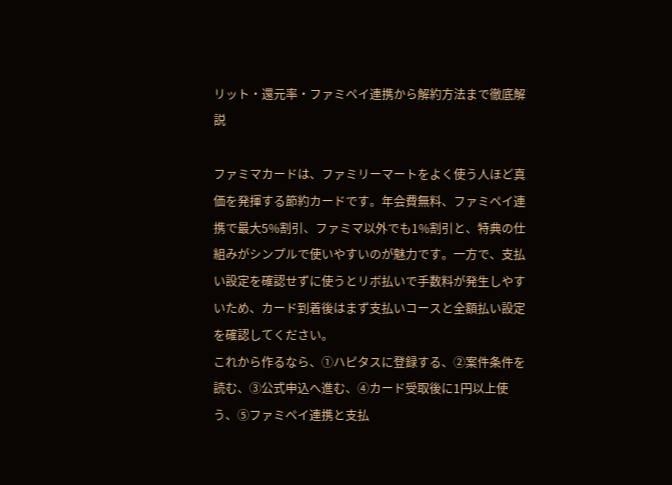リット・還元率・ファミペイ連携から解約方法まで徹底解説

ファミマカードは、ファミリーマートをよく使う人ほど真価を発揮する節約カードです。年会費無料、ファミペイ連携で最大5%割引、ファミマ以外でも1%割引と、特典の仕組みがシンプルで使いやすいのが魅力です。一方で、支払い設定を確認せずに使うとリボ払いで手数料が発生しやすいため、カード到着後はまず支払いコースと全額払い設定を確認してください。
これから作るなら、①ハピタスに登録する、②案件条件を読む、③公式申込へ進む、④カード受取後に1円以上使う、⑤ファミペイ連携と支払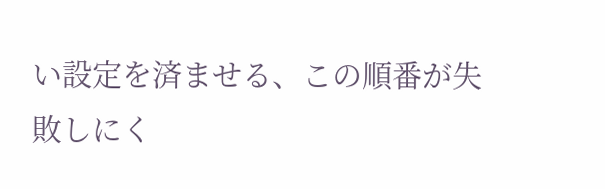い設定を済ませる、この順番が失敗しにく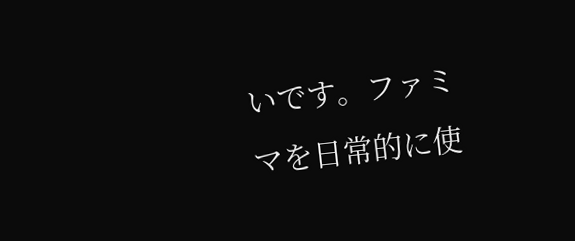いです。ファミマを日常的に使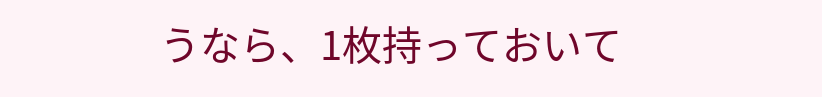うなら、1枚持っておいて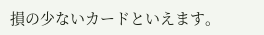損の少ないカードといえます。